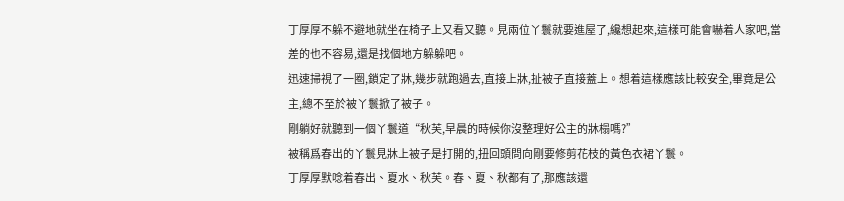丁厚厚不躲不避地就坐在椅子上又看又聽。見兩位丫鬟就要進屋了,纔想起來,這樣可能會嚇着人家吧,當差的也不容易,還是找個地方躲躲吧。
迅速掃視了一圈,鎖定了牀,幾步就跑過去,直接上牀,扯被子直接蓋上。想着這樣應該比較安全,畢竟是公主,總不至於被丫鬟掀了被子。
剛躺好就聽到一個丫鬟道“秋芙,早晨的時候你沒整理好公主的牀榻嗎?”
被稱爲春出的丫鬟見牀上被子是打開的,扭回頭問向剛要修剪花枝的黃色衣裙丫鬟。
丁厚厚默唸着春出、夏水、秋芙。春、夏、秋都有了,那應該還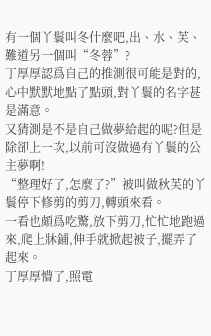有一個丫鬟叫冬什麼吧,出、水、芙、難道另一個叫“冬蓉”?
丁厚厚認爲自己的推測很可能是對的,心中默默地點了點頭,對丫鬟的名字甚是滿意。
又猜測是不是自己做夢給起的呢?但是除卻上一次,以前可沒做過有丫鬟的公主夢啊!
“整理好了,怎麼了?”被叫做秋芙的丫鬟停下修剪的剪刀,轉頭來看。
一看也頗爲吃驚,放下剪刀,忙忙地跑過來,爬上牀鋪,伸手就掀起被子,擺弄了起來。
丁厚厚懵了,照電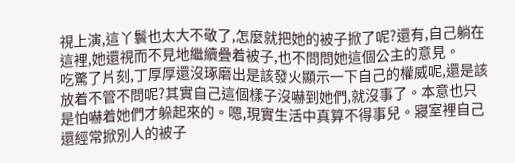視上演,這丫鬟也太大不敬了,怎麼就把她的被子掀了呢?還有,自己躺在這裡,她還視而不見地繼續疊着被子,也不問問她這個公主的意見。
吃驚了片刻,丁厚厚還沒琢磨出是該發火顯示一下自己的權威呢,還是該放着不管不問呢?其實自己這個樣子沒嚇到她們,就沒事了。本意也只是怕嚇着她們才躲起來的。嗯,現實生活中真算不得事兒。寢室裡自己還經常掀別人的被子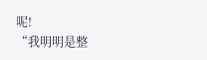呢!
“我明明是整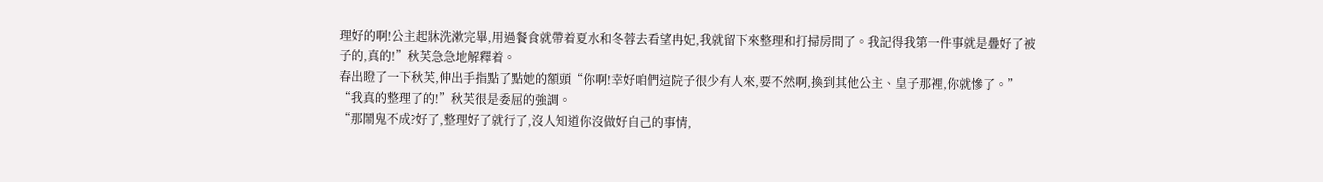理好的啊!公主起牀洗漱完畢,用過餐食就帶着夏水和冬蓉去看望冉妃,我就留下來整理和打掃房間了。我記得我第一件事就是疊好了被子的,真的!”秋芙急急地解釋着。
春出瞪了一下秋芙,伸出手指點了點她的額頭“你啊!幸好咱們這院子很少有人來,要不然啊,換到其他公主、皇子那裡,你就慘了。”
“我真的整理了的!”秋芙很是委屈的強調。
“那鬧鬼不成?好了,整理好了就行了,沒人知道你沒做好自己的事情,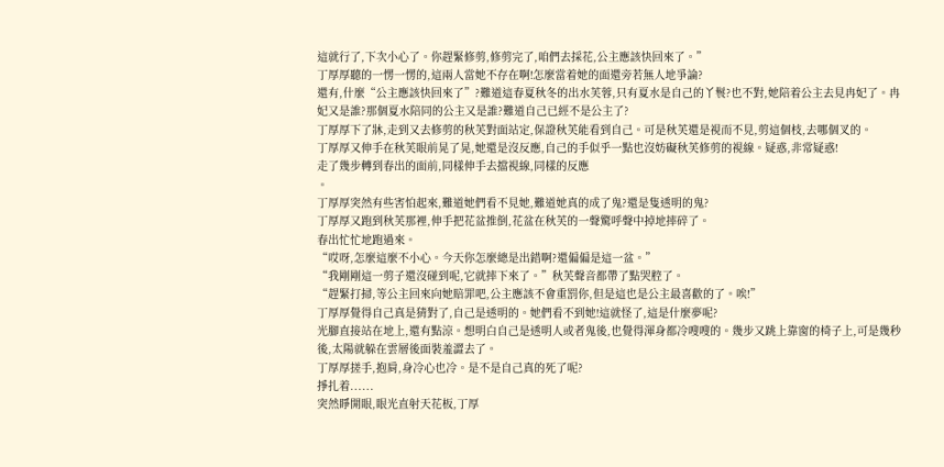這就行了,下次小心了。你趕緊修剪,修剪完了,咱們去採花,公主應該快回來了。”
丁厚厚聽的一愣一愣的,這兩人當她不存在啊!怎麼當着她的面還旁若無人地爭論?
還有,什麼“公主應該快回來了”?難道這春夏秋冬的出水芙蓉,只有夏水是自己的丫鬟?也不對,她陪着公主去見冉妃了。冉妃又是誰?那個夏水陪同的公主又是誰?難道自己已經不是公主了?
丁厚厚下了牀,走到又去修剪的秋芙對面站定,保證秋芙能看到自己。可是秋芙還是視而不見,剪這個枝,去哪個叉的。
丁厚厚又伸手在秋芙眼前晃了晃,她還是沒反應,自己的手似乎一點也沒妨礙秋芙修剪的視線。疑惑,非常疑惑!
走了幾步轉到春出的面前,同樣伸手去擋視線,同樣的反應
。
丁厚厚突然有些害怕起來,難道她們看不見她,難道她真的成了鬼?還是隻透明的鬼?
丁厚厚又跑到秋芙那裡,伸手把花盆推倒,花盆在秋芙的一聲驚呼聲中掉地摔碎了。
春出忙忙地跑過來。
“哎呀,怎麼這麼不小心。今天你怎麼總是出錯啊?還偏偏是這一盆。”
“我剛剛這一剪子還沒碰到呢,它就摔下來了。”秋芙聲音都帶了點哭腔了。
“趕緊打掃,等公主回來向她賠罪吧,公主應該不會重罰你,但是這也是公主最喜歡的了。唉!”
丁厚厚覺得自己真是猜對了,自己是透明的。她們看不到她!這就怪了,這是什麼夢呢?
光腳直接站在地上,還有點涼。想明白自己是透明人或者鬼後,也覺得渾身都冷嗖嗖的。幾步又跳上靠窗的椅子上,可是幾秒後,太陽就躲在雲層後面裝羞澀去了。
丁厚厚搓手,抱肩,身冷心也冷。是不是自己真的死了呢?
掙扎着......
突然睜開眼,眼光直射天花板,丁厚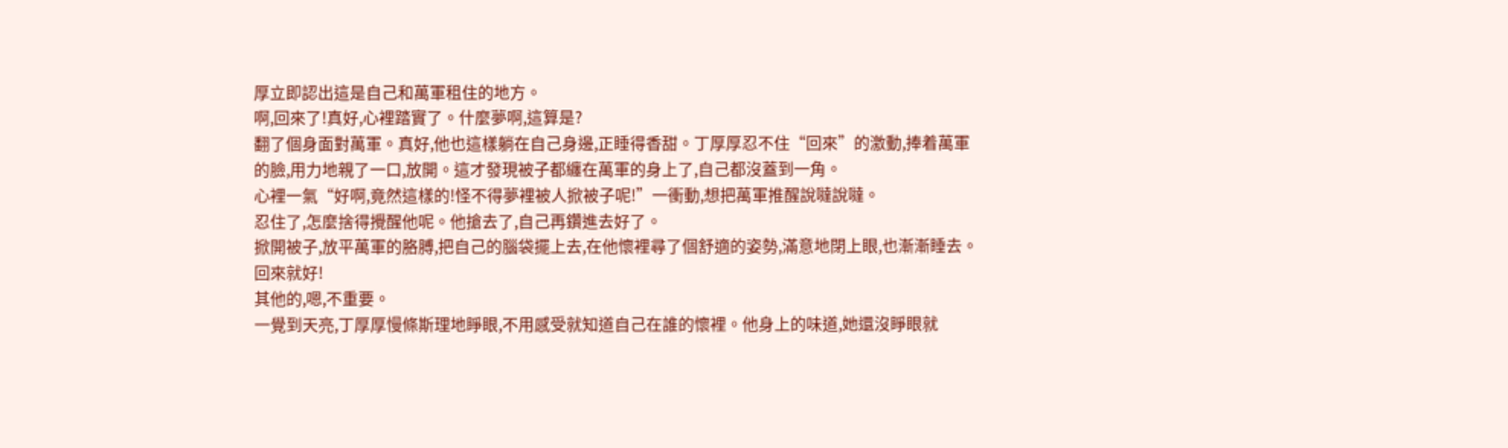厚立即認出這是自己和萬軍租住的地方。
啊,回來了!真好,心裡踏實了。什麼夢啊,這算是?
翻了個身面對萬軍。真好,他也這樣躺在自己身邊,正睡得香甜。丁厚厚忍不住“回來”的激動,捧着萬軍的臉,用力地親了一口,放開。這才發現被子都纏在萬軍的身上了,自己都沒蓋到一角。
心裡一氣“好啊,竟然這樣的!怪不得夢裡被人掀被子呢!”一衝動,想把萬軍推醒說噠說噠。
忍住了,怎麼捨得攪醒他呢。他搶去了,自己再鑽進去好了。
掀開被子,放平萬軍的胳膊,把自己的腦袋擺上去,在他懷裡尋了個舒適的姿勢,滿意地閉上眼,也漸漸睡去。
回來就好!
其他的,嗯,不重要。
一覺到天亮,丁厚厚慢條斯理地睜眼,不用感受就知道自己在誰的懷裡。他身上的味道,她還沒睜眼就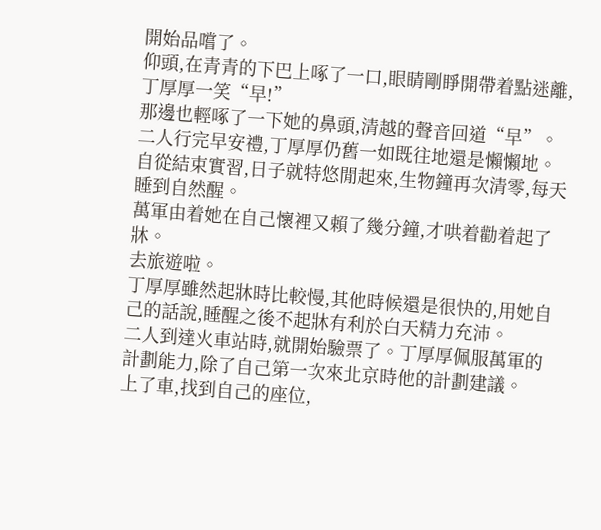開始品嚐了。
仰頭,在青青的下巴上啄了一口,眼睛剛睜開帶着點迷離,丁厚厚一笑“早!”
那邊也輕啄了一下她的鼻頭,清越的聲音回道“早”。
二人行完早安禮,丁厚厚仍舊一如既往地還是懶懶地。自從結束實習,日子就特悠閒起來,生物鐘再次清零,每天睡到自然醒。
萬軍由着她在自己懷裡又賴了幾分鐘,才哄着勸着起了牀。
去旅遊啦。
丁厚厚雖然起牀時比較慢,其他時候還是很快的,用她自己的話說,睡醒之後不起牀有利於白天精力充沛。
二人到達火車站時,就開始驗票了。丁厚厚佩服萬軍的計劃能力,除了自己第一次來北京時他的計劃建議。
上了車,找到自己的座位,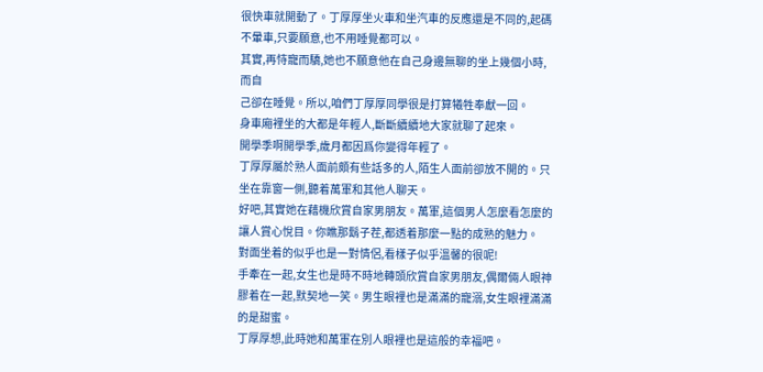很快車就開動了。丁厚厚坐火車和坐汽車的反應還是不同的,起碼不暈車,只要願意,也不用睡覺都可以。
其實,再恃寵而驕,她也不願意他在自己身邊無聊的坐上幾個小時,而自
己卻在睡覺。所以,咱們丁厚厚同學很是打算犧牲奉獻一回。
身車廂裡坐的大都是年輕人,斷斷續續地大家就聊了起來。
開學季啊開學季,歲月都因爲你變得年輕了。
丁厚厚屬於熟人面前頗有些話多的人,陌生人面前卻放不開的。只坐在靠窗一側,聽着萬軍和其他人聊天。
好吧,其實她在藉機欣賞自家男朋友。萬軍,這個男人怎麼看怎麼的讓人賞心悅目。你瞧那鬍子茬,都透着那麼一點的成熟的魅力。
對面坐着的似乎也是一對情侶,看樣子似乎溫馨的很呢!
手牽在一起,女生也是時不時地轉頭欣賞自家男朋友,偶爾倆人眼神膠着在一起,默契地一笑。男生眼裡也是滿滿的寵溺,女生眼裡滿滿的是甜蜜。
丁厚厚想,此時她和萬軍在別人眼裡也是這般的幸福吧。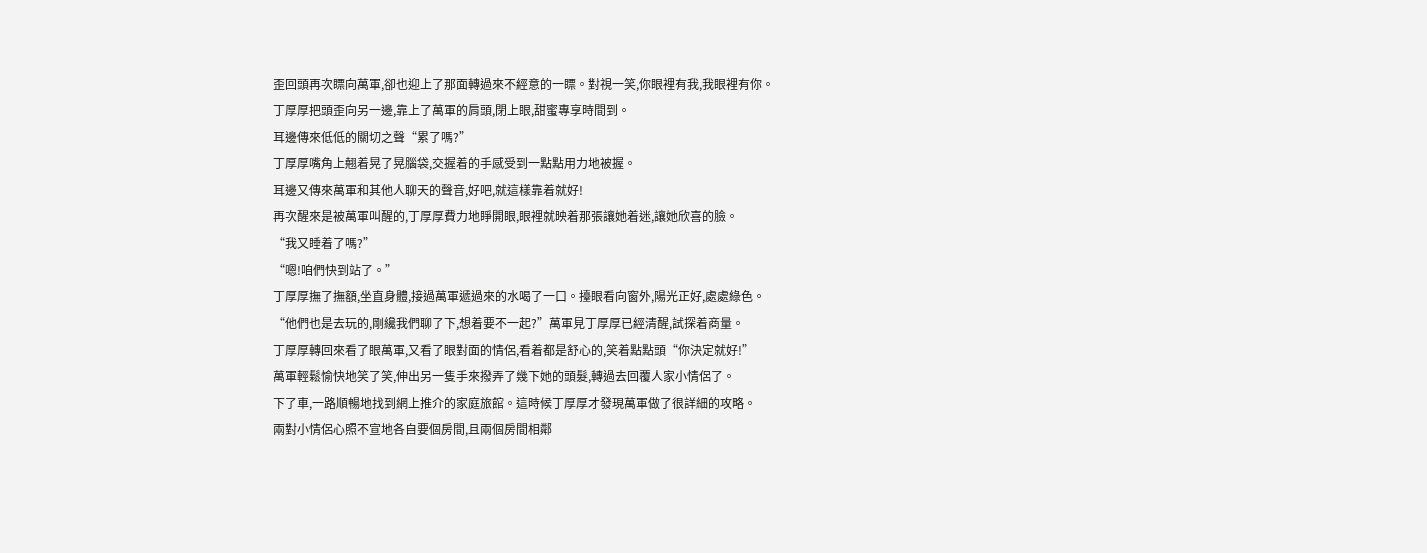歪回頭再次瞟向萬軍,卻也迎上了那面轉過來不經意的一瞟。對視一笑,你眼裡有我,我眼裡有你。
丁厚厚把頭歪向另一邊,靠上了萬軍的肩頭,閉上眼,甜蜜專享時間到。
耳邊傳來低低的關切之聲“累了嗎?”
丁厚厚嘴角上翹着晃了晃腦袋,交握着的手感受到一點點用力地被握。
耳邊又傳來萬軍和其他人聊天的聲音,好吧,就這樣靠着就好!
再次醒來是被萬軍叫醒的,丁厚厚費力地睜開眼,眼裡就映着那張讓她着迷,讓她欣喜的臉。
“我又睡着了嗎?”
“嗯!咱們快到站了。”
丁厚厚撫了撫額,坐直身體,接過萬軍遞過來的水喝了一口。擡眼看向窗外,陽光正好,處處綠色。
“他們也是去玩的,剛纔我們聊了下,想着要不一起?”萬軍見丁厚厚已經清醒,試探着商量。
丁厚厚轉回來看了眼萬軍,又看了眼對面的情侶,看着都是舒心的,笑着點點頭“你決定就好!”
萬軍輕鬆愉快地笑了笑,伸出另一隻手來撥弄了幾下她的頭髮,轉過去回覆人家小情侶了。
下了車,一路順暢地找到網上推介的家庭旅館。這時候丁厚厚才發現萬軍做了很詳細的攻略。
兩對小情侶心照不宣地各自要個房間,且兩個房間相鄰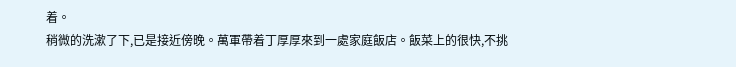着。
稍微的洗漱了下,已是接近傍晚。萬軍帶着丁厚厚來到一處家庭飯店。飯菜上的很快,不挑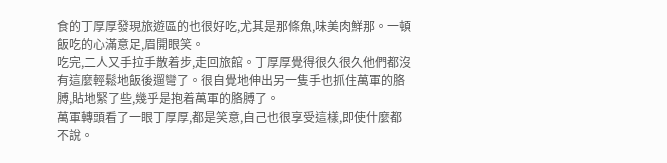食的丁厚厚發現旅遊區的也很好吃,尤其是那條魚,味美肉鮮那。一頓飯吃的心滿意足,眉開眼笑。
吃完,二人又手拉手散着步,走回旅館。丁厚厚覺得很久很久他們都沒有這麼輕鬆地飯後遛彎了。很自覺地伸出另一隻手也抓住萬軍的胳膊,貼地緊了些,幾乎是抱着萬軍的胳膊了。
萬軍轉頭看了一眼丁厚厚,都是笑意,自己也很享受這樣,即使什麼都不說。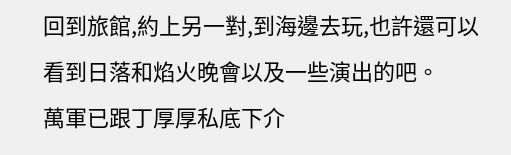回到旅館,約上另一對,到海邊去玩,也許還可以看到日落和焰火晚會以及一些演出的吧。
萬軍已跟丁厚厚私底下介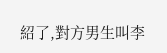紹了,對方男生叫李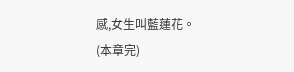感,女生叫藍蓮花。
(本章完)